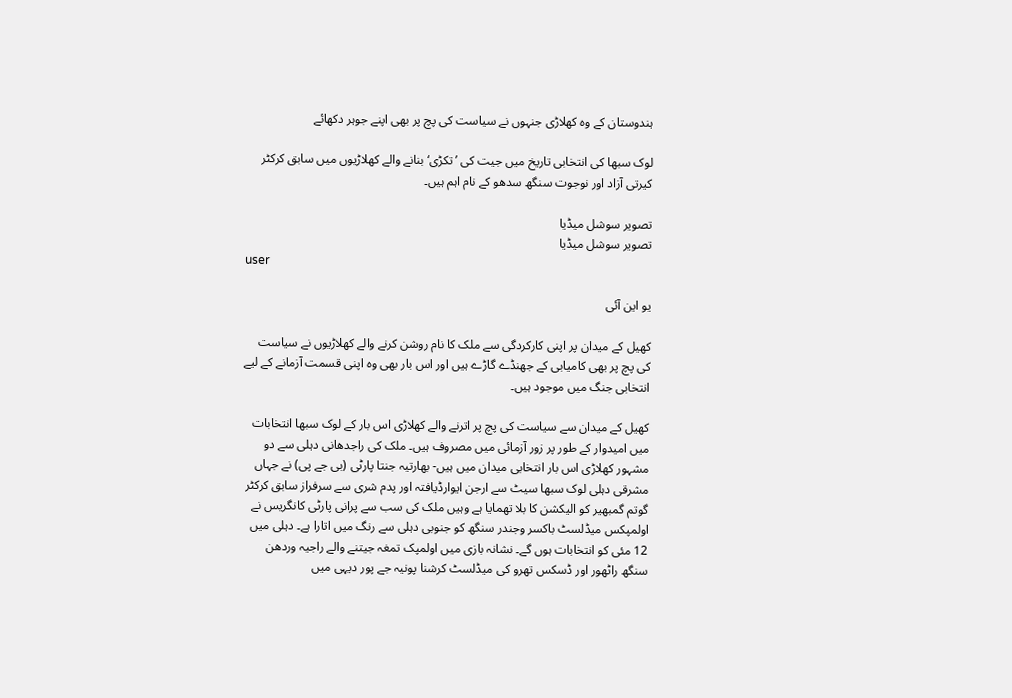ہندوستان کے وہ کھلاڑی جنہوں نے سیاست کی پچ پر بھی اپنے جوہر دکھائے

لوک سبھا کی انتخابی تاریخ میں جیت کی ’تکڑی‘ بنانے والے کھلاڑیوں میں سابق کرکٹر کیرتی آزاد اور نوجوت سنگھ سدھو کے نام اہم ہیں۔

تصویر سوشل میڈیا
تصویر سوشل میڈیا
user

یو این آئی

کھیل کے میدان پر اپنی کارکردگی سے ملک کا نام روشن کرنے والے کھلاڑیوں نے سیاست کی پچ پر بھی کامیابی کے جھنڈے گاڑے ہیں اور اس بار بھی وہ اپنی قسمت آزمانے کے لیے انتخابی جنگ میں موجود ہیں۔

کھیل کے میدان سے سیاست کی پچ پر اترنے والے کھلاڑی اس بار کے لوک سبھا انتخابات میں امیدوار کے طور پر زور آزمائی میں مصروف ہیں۔ ملک کی راجدھانی دہلی سے دو مشہور کھلاڑی اس بار انتخابی میدان میں ہیں- بھارتیہ جنتا پارٹی (بی جے پی) نے جہاں مشرقی دہلی لوک سبھا سیٹ سے ارجن ایوارڈیافتہ اور پدم شری سے سرفراز سابق کرکٹر گوتم گمبھیر کو الیکشن کا بلا تھمایا ہے وہیں ملک کی سب سے پرانی پارٹی کانگریس نے اولمپکس میڈلسٹ باکسر وجندر سنگھ کو جنوبی دہلی سے رنگ میں اتارا ہے۔ دہلی میں 12 مئی کو انتخابات ہوں گے۔ نشانہ بازی میں اولمپک تمغہ جیتنے والے راجیہ وردھن سنگھ راٹھور اور ڈسکس تھرو کی میڈلسٹ کرشنا پونيہ جے پور دیہی میں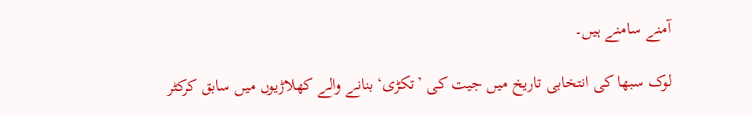آمنے سامنے ہیں۔

لوک سبھا کی انتخابی تاریخ میں جیت کی ’تکڑی‘ بنانے والے کھلاڑیوں میں سابق کرکٹر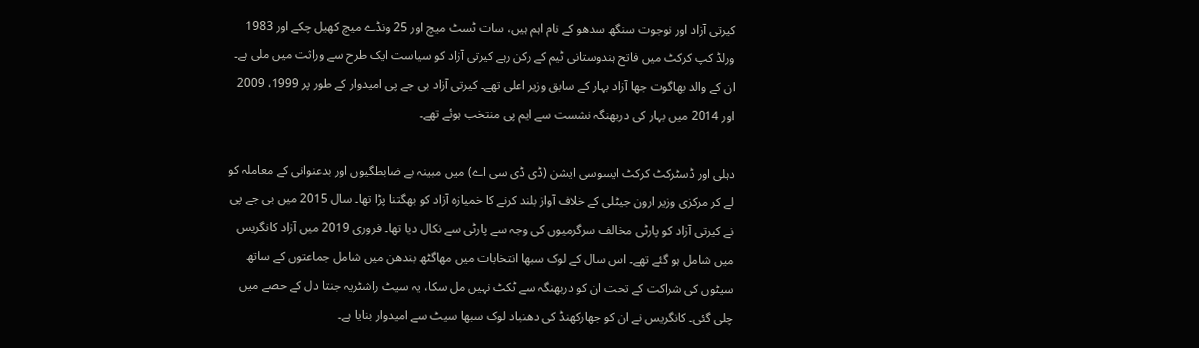کیرتی آزاد اور نوجوت سنگھ سدھو کے نام اہم ہیں، سات ٹسٹ میچ اور 25 ونڈے میچ کھیل چکے اور 1983 ورلڈ کپ کرکٹ میں فاتح ہندوستانی ٹیم کے رکن رہے کیرتی آزاد کو سیاست ایک طرح سے وراثت میں ملی ہے۔ ان کے والد بھاگوت جھا آزاد بہار کے سابق وزیر اعلی تھے۔ کیرتی آزاد بی جے پی امیدوار کے طور پر 1999، 2009 اور 2014 میں بہار کی دربھنگہ نشست سے ایم پی منتخب ہوئے تھے۔

دہلی اور ڈسٹرکٹ کرکٹ ایسوسی ایشن (ڈی ڈی سی اے) میں مبینہ بے ضابطگیوں اور بدعنوانی کے معاملہ کو لے کر مرکزی وزیر ارون جیٹلی کے خلاف آواز بلند کرنے کا خمیازہ آزاد کو بھگتنا پڑا تھا۔ سال 2015 میں بی جے پی نے کیرتی آزاد کو پارٹی مخالف سرگرمیوں کی وجہ سے پارٹی سے نکال دیا تھا۔ فروری 2019 میں آزاد کانگریس میں شامل ہو گئے تھے۔ اس سال کے لوک سبھا انتخابات میں مهاگٹھ بندھن میں شامل جماعتوں کے ساتھ سیٹوں کی شراکت کے تحت ان کو دربھنگہ سے ٹکٹ نہیں مل سکا، یہ سیٹ راشٹریہ جنتا دل کے حصے میں چلی گئی۔ کانگریس نے ان کو جھارکھنڈ کی دھنباد لوک سبھا سیٹ سے امیدوار بنایا ہے۔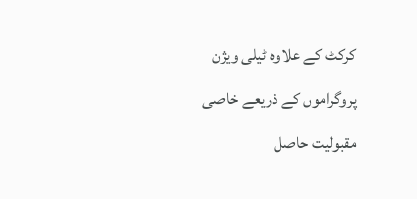کرکٹ کے علاوہ ٹیلی ویژن پروگراموں کے ذریعے خاصی مقبولیت حاصل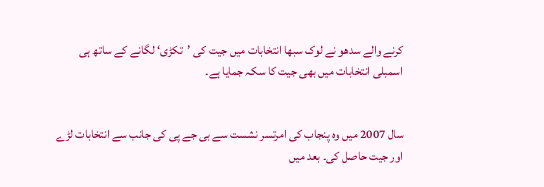کرنے والے سدھو نے لوک سبھا انتخابات میں جیت کی ’تکڑی‘ لگانے کے ساتھ ہی اسمبلی انتخابات میں بھی جیت کا سکہ جمایا ہے۔


سال 2007 میں وہ پنجاب کی امرتسر نشست سے بی جے پی کی جانب سے انتخابات لڑے اور جیت حاصل کی۔ بعد میں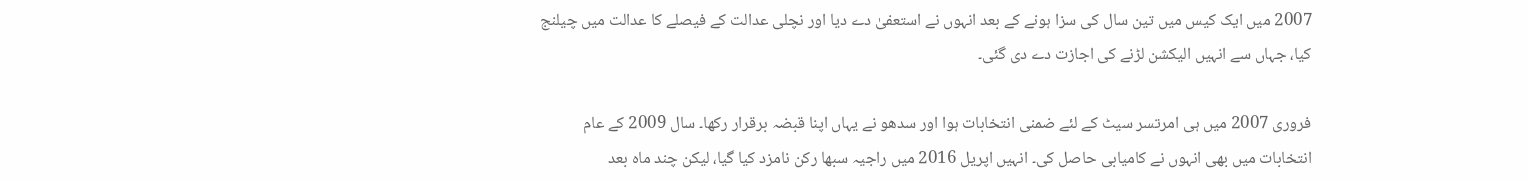2007 میں ایک کیس میں تین سال کی سزا ہونے کے بعد انہوں نے استعفیٰ دے دیا اور نچلی عدالت کے فیصلے کا عدالت میں چیلنج کیا، جہاں سے انہیں الیکشن لڑنے کی اجازت دے دی گئی۔

فروری 2007 میں ہی امرتسر سیٹ کے لئے ضمنی انتخابات ہوا اور سدھو نے یہاں اپنا قبضہ برقرار رکھا۔ سال 2009 کے عام انتخابات میں بھی انہوں نے کامیابی حاصل کی۔ انہیں اپریل 2016 میں راجیہ سبھا رکن نامزد کیا گیا، لیکن چند ماہ بعد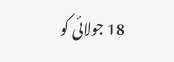18 جولائی کو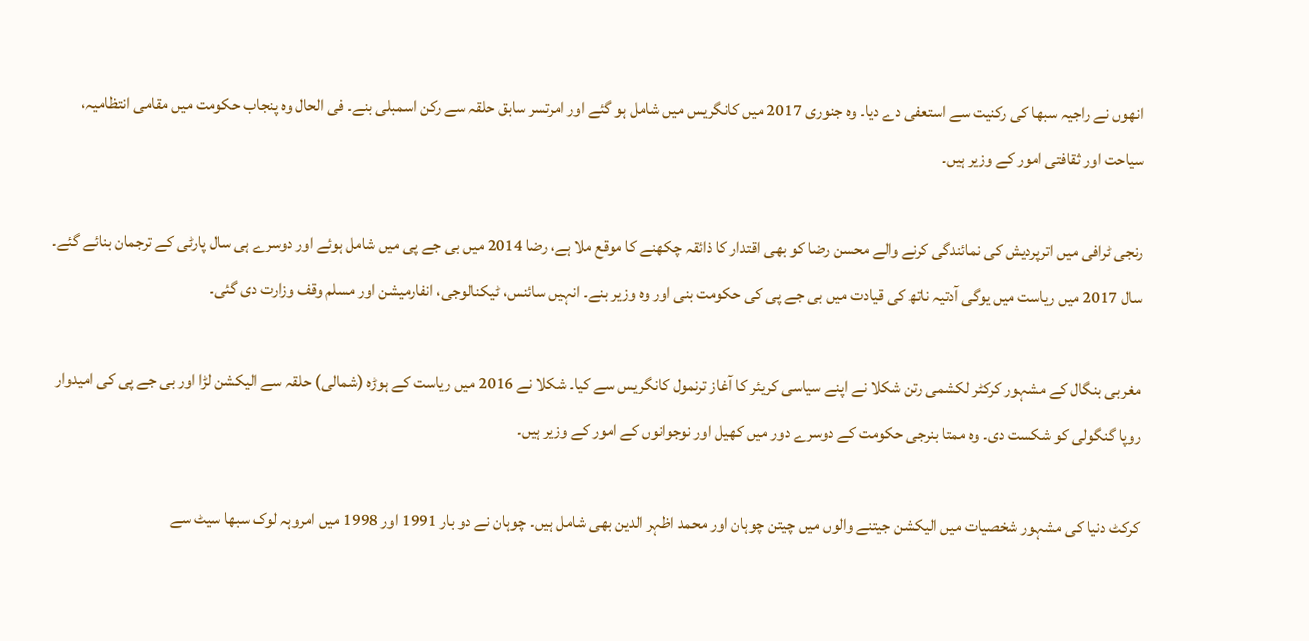انهوں نے راجیہ سبھا کی رکنیت سے استعفی دے دیا۔ وہ جنوری 2017 میں کانگریس میں شامل ہو گئے اور امرتسر سابق حلقہ سے رکن اسمبلی بنے۔ فی الحال وہ پنجاب حکومت میں مقامی انتظامیہ، سیاحت اور ثقافتی امور کے وزیر ہیں۔

رنجی ٹرافی میں اترپردیش کی نمائندگی کرنے والے محسن رضا کو بھی اقتدار کا ذائقہ چکھنے کا موقع ملا ہے، رضا 2014 میں بی جے پی میں شامل ہوئے اور دوسرے ہی سال پارٹی کے ترجمان بنائے گئے۔ سال 2017 میں ریاست میں یوگی آدتیہ ناتھ کی قیادت میں بی جے پی کی حکومت بنی اور وہ وزیر بنے۔ انہیں سائنس، ٹیکنالوجی، انفارمیشن اور مسلم وقف وزارت دی گئی۔

مغربی بنگال کے مشہور کرکٹر لکشمی رتن شکلا نے اپنے سیاسی کریئر کا آغاز ترنمول کانگریس سے کیا۔ شکلا نے 2016 میں ریاست کے ہوڑہ (شمالی) حلقہ سے الیکشن لڑا اور بی جے پی کی امیدوار روپا گنگولی کو شکست دی۔ وہ ممتا بنرجی حکومت کے دوسرے دور میں کھیل اور نوجوانوں کے امور کے وزیر ہیں۔

کرکٹ دنیا کی مشہور شخصیات میں الیکشن جیتنے والوں میں چیتن چوہان اور محمد اظہر الدین بھی شامل ہیں۔ چوہان نے دو بار 1991 اور 1998 میں امروہہ لوک سبھا سیٹ سے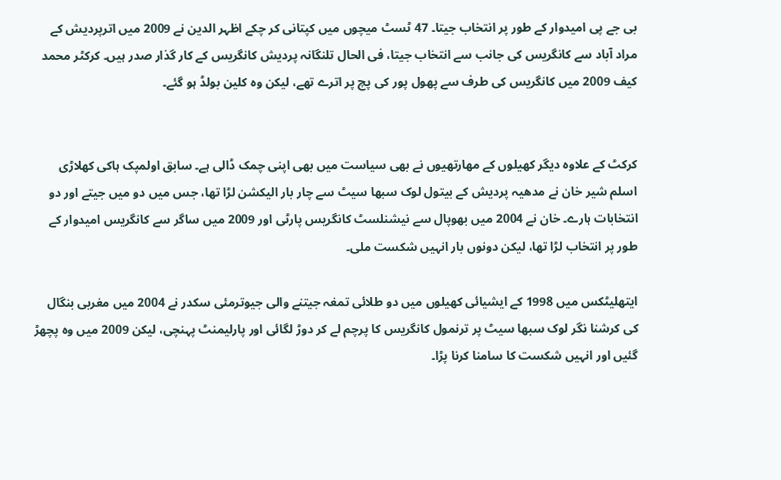بی جے پی امیدوار کے طور پر انتخاب جیتا۔ 47 ٹسٹ میچوں میں کپتانی کر چکے اظہر الدین نے 2009 میں اترپردیش کے مراد آباد سے کانگریس کی جانب سے انتخاب جیتا، فی الحال تلنگانہ پردیش کانگریس کے کار گذار صدر ہیں۔ کرکٹر محمد کیف 2009 میں کانگریس کی طرف سے پھول پور کی پچ پر اترے تھے، لیکن وہ کلین بولڈ ہو گئے۔


کرکٹ کے علاوہ دیگر کھیلوں کے مهارتھيوں نے بھی سیاست میں بھی اپنی چمک ڈالی ہے۔ سابق اولمپک ہاکی کھلاڑی اسلم شیر خان نے مدھیہ پردیش کے بیتول لوک سبھا سیٹ سے چار بار الیکشن لڑا تھا، جس میں دو میں جیتے اور دو انتخابات ہارے۔ خان نے 2004 میں بھوپال سے نیشنلسٹ کانگریس پارٹی اور 2009 میں ساگر سے کانگریس امیدوار کے طور پر انتخاب لڑا تھا، لیکن دونوں بار انہیں شکست ملی۔

ایتھلیٹکس میں 1998 کے ایشیائی کھیلوں میں دو طلائی تمغہ جیتنے والی جيوترمئی سكدر نے 2004 میں مغربی بنگال کی کرشنا نگر لوک سبھا سیٹ پر ترنمول کانگریس کا پرچم لے کر دوڑ لگائی اور پارلیمنٹ پہنچی، لیکن 2009 میں وہ پچھڑ گئیں اور انہیں شکست کا سامنا کرنا پڑا۔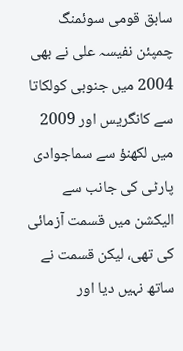سابق قومی سوئمنگ چمپئن نفیسہ علی نے بھی 2004 میں جنوبی کولکاتا سے کانگریس اور 2009 میں لکھنؤ سے سماجوادی پارٹی کی جانب سے الیکشن میں قسمت آزمائی کی تھی، لیکن قسمت نے ساتھ نہیں دیا اور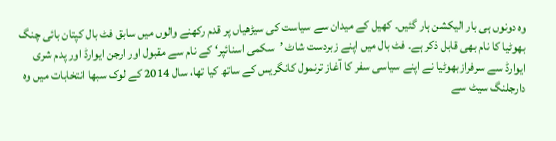وہ دونوں ہی بار الیکشن ہار گئیں۔ کھیل کے میدان سے سیاست کی سیڑھیاں پر قدم رکھنے والوں میں سابق فٹ بال کپتان بائی چنگ بھوٹیا کا نام بھی قابل ذکر ہے۔ فٹ بال میں اپنے زبردست شاٹ ’سکمی اسنائپر‘ کے نام سے مقبول اور ارجن ایوارڈ اور پدم شری ایوارڈ سے سرفرازبھوٹیا نے اپنے سیاسی سفر کا آغاز ترنمول کانگریس کے ساتھ کیا تھا، سال 2014 کے لوک سبھا انتخابات میں وہ دارجلنگ سیٹ سے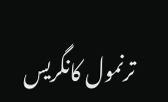ترنمول کانگریس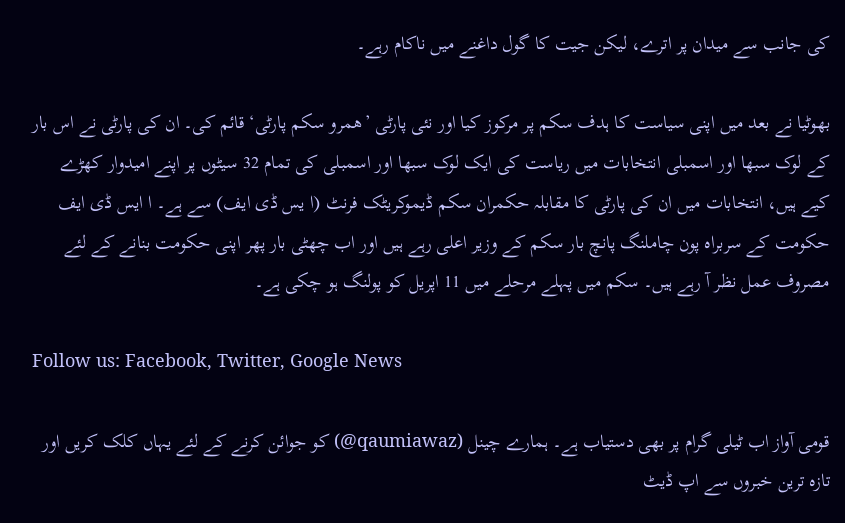کی جانب سے میدان پر اترے، لیکن جیت کا گول داغنے میں ناکام رہے۔

بھوٹیا نے بعد میں اپنی سیاست کا ہدف سکم پر مرکوز کیا اور نئی پارٹی ’همرو سکم پارٹی‘ قائم کی۔ ان کی پارٹی نے اس بار کے لوک سبھا اور اسمبلی انتخابات میں ریاست کی ایک لوک سبھا اور اسمبلی کی تمام 32 سیٹوں پر اپنے امیدوار کھڑے کیے ہیں، انتخابات میں ان کی پارٹی کا مقابلہ حکمران سکم ڈیموکریٹک فرنٹ (ا یس ڈی ایف) سے ہے۔ ا ایس ڈی ایف حکومت کے سربراہ پون چاملنگ پانچ بار سکم کے وزیر اعلی رہے ہیں اور اب چھٹی بار پھر اپنی حکومت بنانے کے لئے مصروف عمل نظر آ رہے ہیں۔ سکم میں پہلے مرحلے میں 11 اپریل کو پولنگ ہو چکی ہے۔

Follow us: Facebook, Twitter, Google News

قومی آواز اب ٹیلی گرام پر بھی دستیاب ہے۔ ہمارے چینل (qaumiawaz@) کو جوائن کرنے کے لئے یہاں کلک کریں اور تازہ ترین خبروں سے اپ ڈیٹ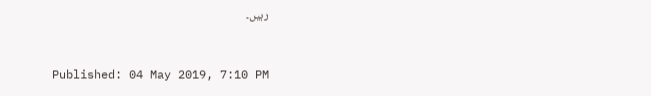رہیں۔


Published: 04 May 2019, 7:10 PM